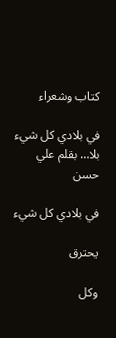كتاب وشعراء

في بلادي كل شيء بلا… بقلم علي حسن

في بلادي كل شيء

يحترق

وكل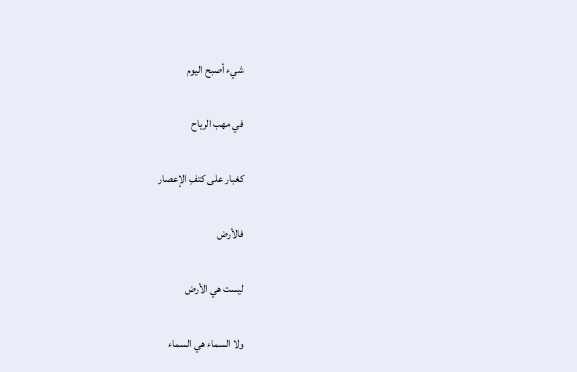شيء أصبح اليوم

في مهب الرياح

كغبار على كتفِ الإعصار

فالأرض

ليست هي الأرض

ولا السماء هي السماء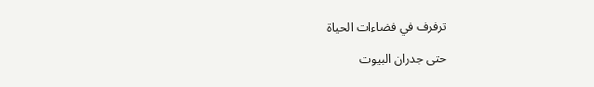ترفرف في فضاءات الحياة

حتى جدران البيوت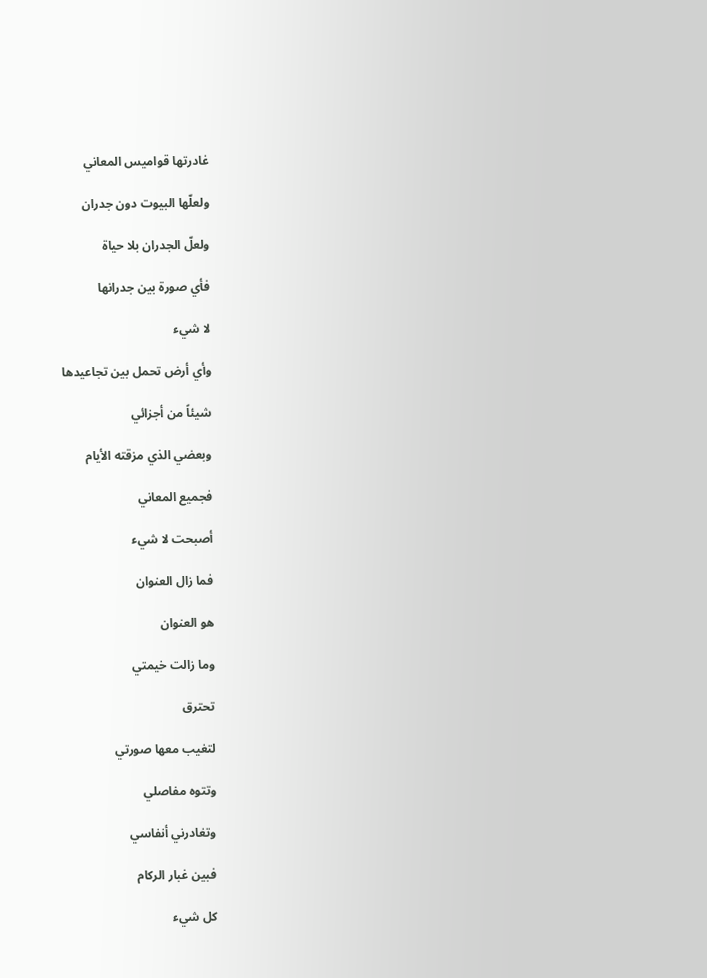غادرتها قواميس المعاني

ولعلّها البيوت دون جدران

ولعلّ الجدران بلا حياة

فأي صورة بين جدرانها

لا شيء

وأي أرض تحمل بين تجاعيدها

شيئاً من أجزائي

وبعضي الذي مزقته الأيام

فجميع المعاني

أصبحت لا شيء

فما زال العنوان

هو العنوان

وما زالت خيمتي

تحترق

لتغيب معها صورتي

وتتوه مفاصلي

وتغادرني أنفاسي

فبين غبار الركام

كل شيء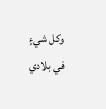وكل شيءٍ في بلادي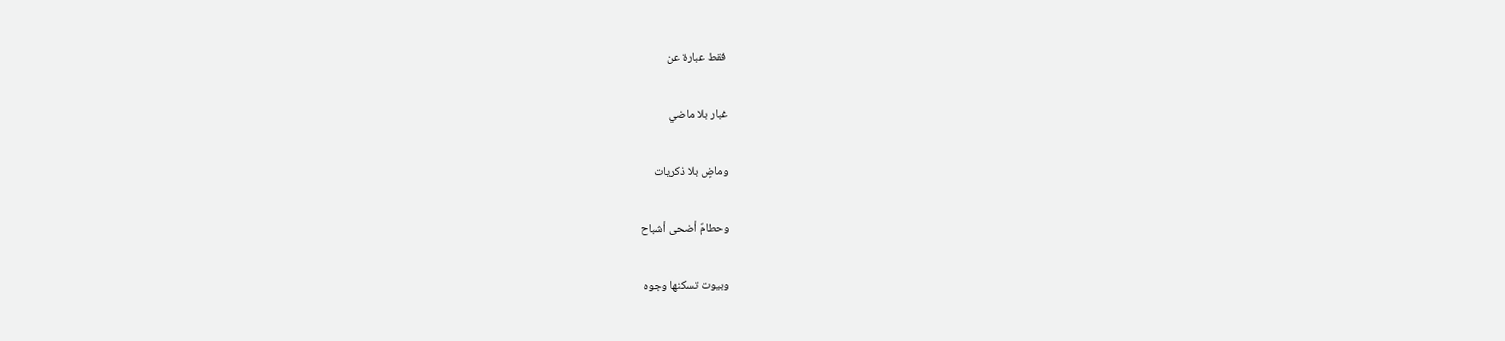فقط عبارة عن

غبار بلا ماضي

وماضٍ بلا ذكريات

وحطامٌ أضحى أشباح

وبيوت تسكنها وجوه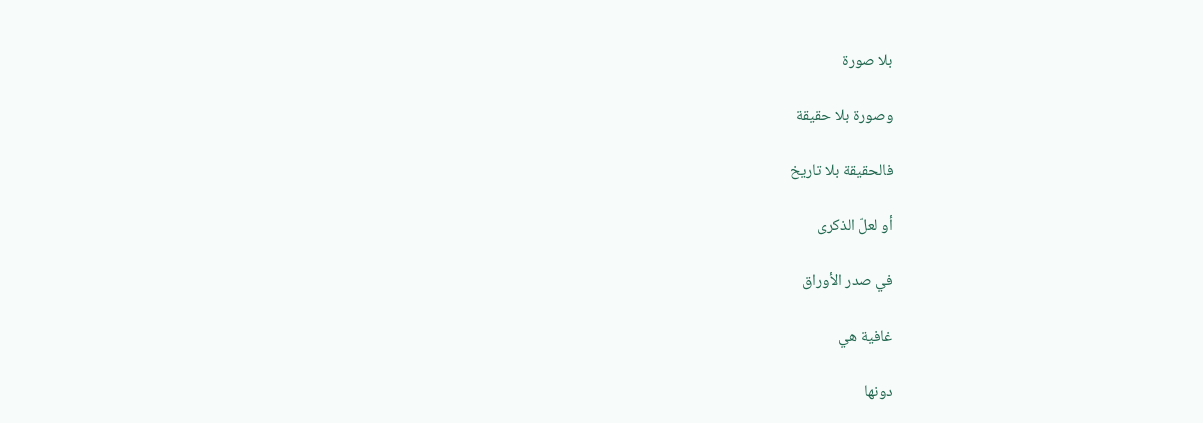بلا صورة

وصورة بلا حقيقة

فالحقيقة بلا تاريخ

أو لعلّ الذكرى

في صدر الأوراق

غافية هي

دونها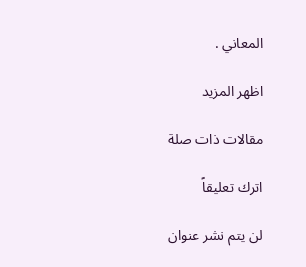المعاني .

اظهر المزيد

مقالات ذات صلة

اترك تعليقاً

لن يتم نشر عنوان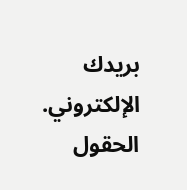بريدك الإلكتروني. الحقول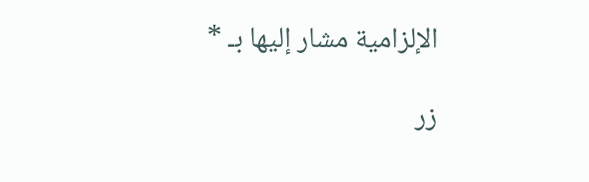الإلزامية مشار إليها بـ *

زر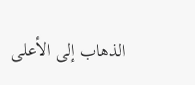الذهاب إلى الأعلى